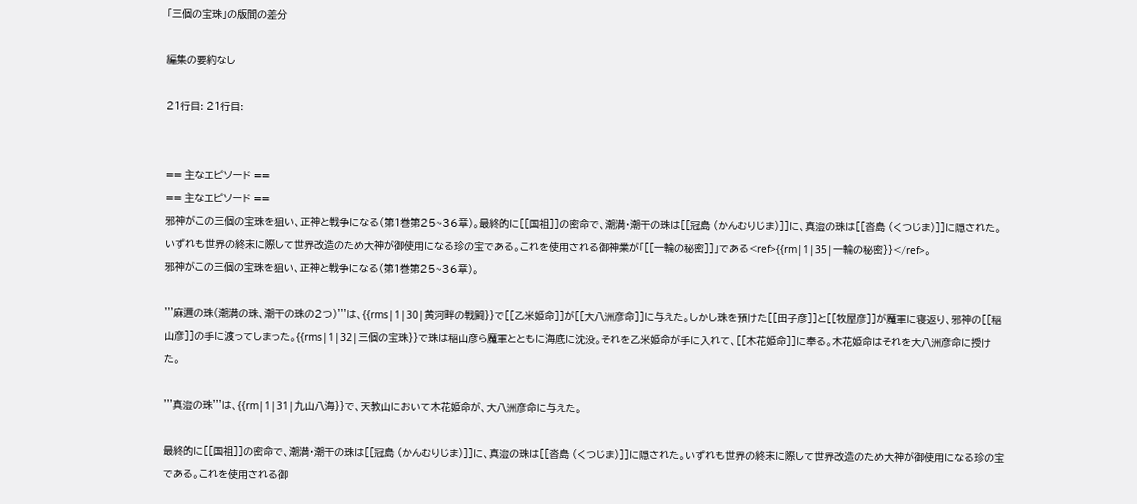「三個の宝珠」の版間の差分

編集の要約なし

21行目: 21行目:


== 主なエピソード ==
== 主なエピソード ==
邪神がこの三個の宝珠を狙い、正神と戦争になる(第1巻第25~36章)。最終的に[[国祖]]の密命で、潮満・潮干の珠は[[冠島 (かんむりじま)]]に、真澄の珠は[[沓島 (くつじま)]]に隠された。いずれも世界の終末に際して世界改造のため大神が御使用になる珍の宝である。これを使用される御神業が「[[一輪の秘密]]」である<ref>{{rm|1|35|一輪の秘密}}</ref>。
邪神がこの三個の宝珠を狙い、正神と戦争になる(第1巻第25~36章)。

'''麻邇の珠(潮満の珠、潮干の珠の2つ)'''は、{{rms|1|30|黄河畔の戦闘}}で[[乙米姫命]]が[[大八洲彦命]]に与えた。しかし珠を預けた[[田子彦]]と[[牧屋彦]]が魔軍に寝返り、邪神の[[稲山彦]]の手に渡ってしまった。{{rms|1|32|三個の宝珠}}で珠は稲山彦ら魔軍とともに海底に沈没。それを乙米姫命が手に入れて、[[木花姫命]]に奉る。木花姫命はそれを大八洲彦命に授けた。

'''真澄の珠'''は、{{rm|1|31|九山八海}}で、天教山において木花姫命が、大八洲彦命に与えた。

最終的に[[国祖]]の密命で、潮満・潮干の珠は[[冠島 (かんむりじま)]]に、真澄の珠は[[沓島 (くつじま)]]に隠された。いずれも世界の終末に際して世界改造のため大神が御使用になる珍の宝である。これを使用される御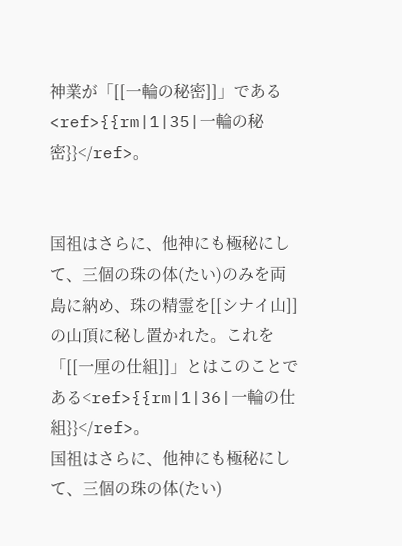神業が「[[一輪の秘密]]」である<ref>{{rm|1|35|一輪の秘密}}</ref>。


国祖はさらに、他神にも極秘にして、三個の珠の体(たい)のみを両島に納め、珠の精霊を[[シナイ山]]の山頂に秘し置かれた。これを「[[一厘の仕組]]」とはこのことである<ref>{{rm|1|36|一輪の仕組}}</ref>。
国祖はさらに、他神にも極秘にして、三個の珠の体(たい)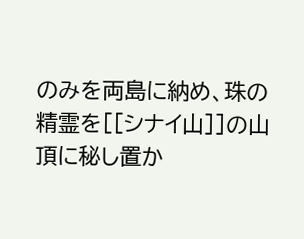のみを両島に納め、珠の精霊を[[シナイ山]]の山頂に秘し置か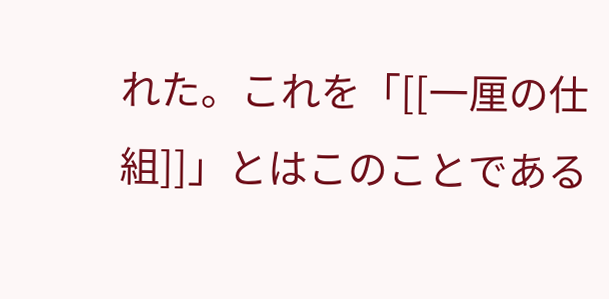れた。これを「[[一厘の仕組]]」とはこのことである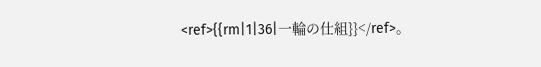<ref>{{rm|1|36|一輪の仕組}}</ref>。